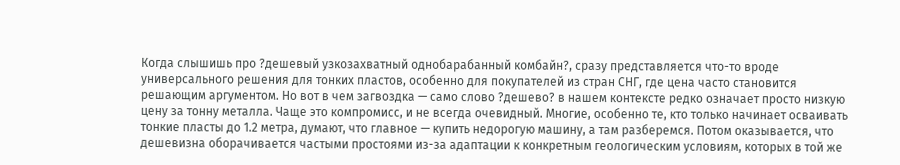Когда слышишь про ?дешевый узкозахватный однобарабанный комбайн?, сразу представляется что-то вроде универсального решения для тонких пластов, особенно для покупателей из стран СНГ, где цена часто становится решающим аргументом. Но вот в чем загвоздка — само слово ?дешево? в нашем контексте редко означает просто низкую цену за тонну металла. Чаще это компромисс, и не всегда очевидный. Многие, особенно те, кто только начинает осваивать тонкие пласты до 1.2 метра, думают, что главное — купить недорогую машину, а там разберемся. Потом оказывается, что дешевизна оборачивается частыми простоями из-за адаптации к конкретным геологическим условиям, которых в той же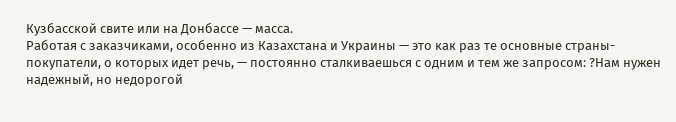Кузбасской свите или на Донбассе — масса.
Работая с заказчиками, особенно из Казахстана и Украины — это как раз те основные страны-покупатели, о которых идет речь, — постоянно сталкиваешься с одним и тем же запросом: ?Нам нужен надежный, но недорогой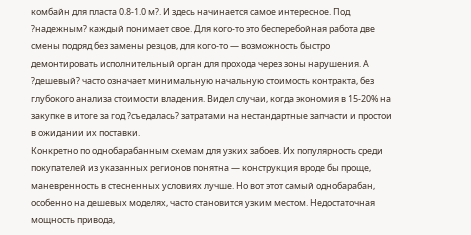комбайн для пласта 0.8-1.0 м?. И здесь начинается самое интересное. Под ?надежным? каждый понимает свое. Для кого-то это бесперебойная работа две смены подряд без замены резцов, для кого-то — возможность быстро демонтировать исполнительный орган для прохода через зоны нарушения. А ?дешевый? часто означает минимальную начальную стоимость контракта, без глубокого анализа стоимости владения. Видел случаи, когда экономия в 15-20% на закупке в итоге за год ?съедалась? затратами на нестандартные запчасти и простои в ожидании их поставки.
Конкретно по однобарабанным схемам для узких забоев. Их популярность среди покупателей из указанных регионов понятна — конструкция вроде бы проще, маневренность в стесненных условиях лучше. Но вот этот самый однобарабан, особенно на дешевых моделях, часто становится узким местом. Недостаточная мощность привода,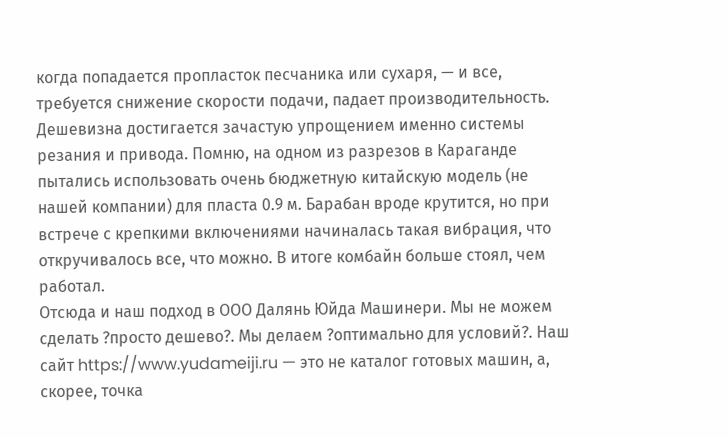когда попадается пропласток песчаника или сухаря, — и все, требуется снижение скорости подачи, падает производительность. Дешевизна достигается зачастую упрощением именно системы резания и привода. Помню, на одном из разрезов в Караганде пытались использовать очень бюджетную китайскую модель (не нашей компании) для пласта 0.9 м. Барабан вроде крутится, но при встрече с крепкими включениями начиналась такая вибрация, что откручивалось все, что можно. В итоге комбайн больше стоял, чем работал.
Отсюда и наш подход в ООО Далянь Юйда Машинери. Мы не можем сделать ?просто дешево?. Мы делаем ?оптимально для условий?. Наш сайт https://www.yudameiji.ru — это не каталог готовых машин, а, скорее, точка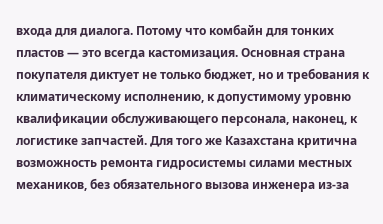входа для диалога. Потому что комбайн для тонких пластов — это всегда кастомизация. Основная страна покупателя диктует не только бюджет, но и требования к климатическому исполнению, к допустимому уровню квалификации обслуживающего персонала, наконец, к логистике запчастей. Для того же Казахстана критична возможность ремонта гидросистемы силами местных механиков, без обязательного вызова инженера из-за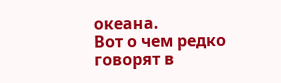океана.
Вот о чем редко говорят в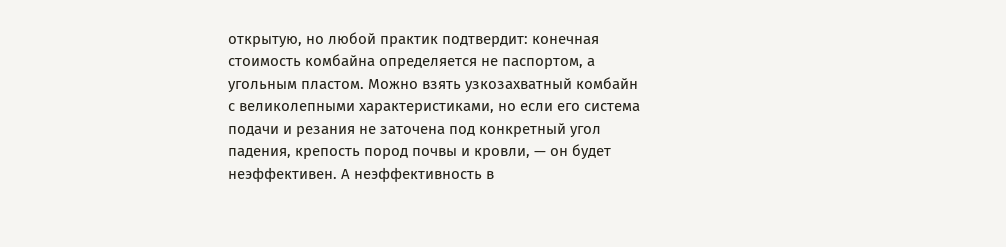открытую, но любой практик подтвердит: конечная стоимость комбайна определяется не паспортом, а угольным пластом. Можно взять узкозахватный комбайн с великолепными характеристиками, но если его система подачи и резания не заточена под конкретный угол падения, крепость пород почвы и кровли, — он будет неэффективен. А неэффективность в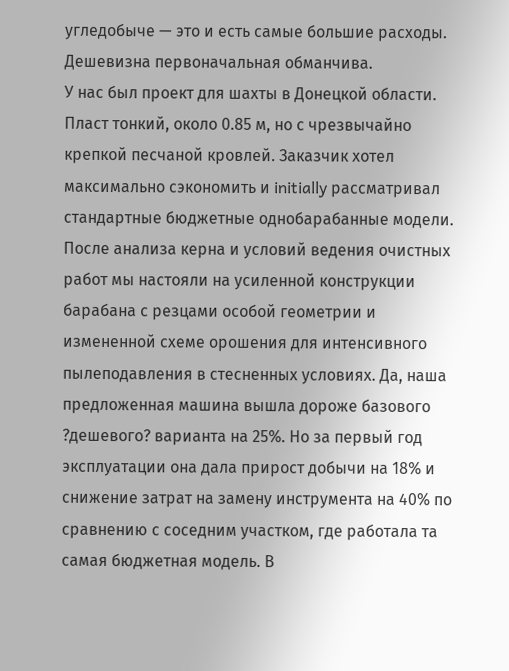угледобыче — это и есть самые большие расходы. Дешевизна первоначальная обманчива.
У нас был проект для шахты в Донецкой области. Пласт тонкий, около 0.85 м, но с чрезвычайно крепкой песчаной кровлей. Заказчик хотел максимально сэкономить и initially рассматривал стандартные бюджетные однобарабанные модели. После анализа керна и условий ведения очистных работ мы настояли на усиленной конструкции барабана с резцами особой геометрии и измененной схеме орошения для интенсивного пылеподавления в стесненных условиях. Да, наша предложенная машина вышла дороже базового ?дешевого? варианта на 25%. Но за первый год эксплуатации она дала прирост добычи на 18% и снижение затрат на замену инструмента на 40% по сравнению с соседним участком, где работала та самая бюджетная модель. В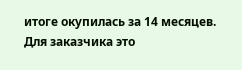итоге окупилась за 14 месяцев. Для заказчика это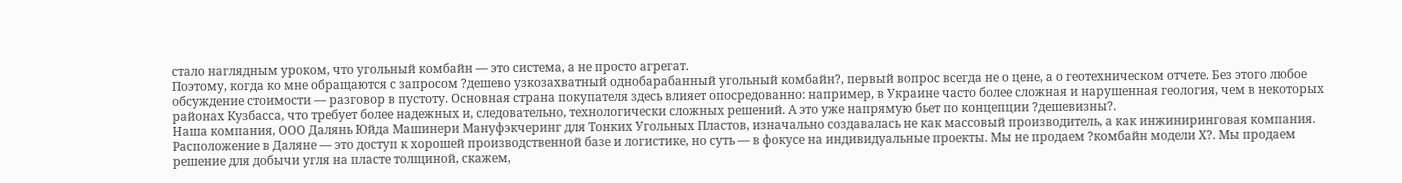стало наглядным уроком, что угольный комбайн — это система, а не просто агрегат.
Поэтому, когда ко мне обращаются с запросом ?дешево узкозахватный однобарабанный угольный комбайн?, первый вопрос всегда не о цене, а о геотехническом отчете. Без этого любое обсуждение стоимости — разговор в пустоту. Основная страна покупателя здесь влияет опосредованно: например, в Украине часто более сложная и нарушенная геология, чем в некоторых районах Кузбасса, что требует более надежных и, следовательно, технологически сложных решений. А это уже напрямую бьет по концепции ?дешевизны?.
Наша компания, ООО Далянь Юйда Машинери Мануфэкчеринг для Тонких Угольных Пластов, изначально создавалась не как массовый производитель, а как инжиниринговая компания. Расположение в Даляне — это доступ к хорошей производственной базе и логистике, но суть — в фокусе на индивидуальные проекты. Мы не продаем ?комбайн модели Х?. Мы продаем решение для добычи угля на пласте толщиной, скажем,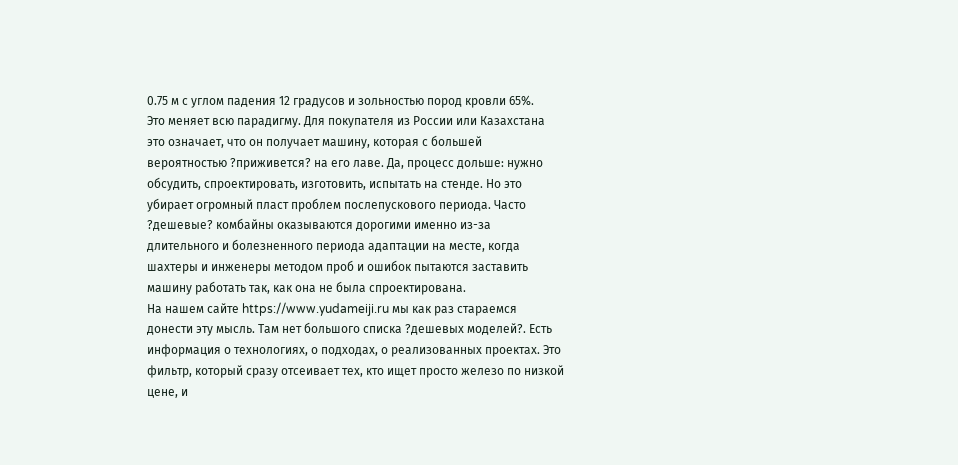0.75 м с углом падения 12 градусов и зольностью пород кровли 65%.
Это меняет всю парадигму. Для покупателя из России или Казахстана это означает, что он получает машину, которая с большей вероятностью ?приживется? на его лаве. Да, процесс дольше: нужно обсудить, спроектировать, изготовить, испытать на стенде. Но это убирает огромный пласт проблем послепускового периода. Часто ?дешевые? комбайны оказываются дорогими именно из-за длительного и болезненного периода адаптации на месте, когда шахтеры и инженеры методом проб и ошибок пытаются заставить машину работать так, как она не была спроектирована.
На нашем сайте https://www.yudameiji.ru мы как раз стараемся донести эту мысль. Там нет большого списка ?дешевых моделей?. Есть информация о технологиях, о подходах, о реализованных проектах. Это фильтр, который сразу отсеивает тех, кто ищет просто железо по низкой цене, и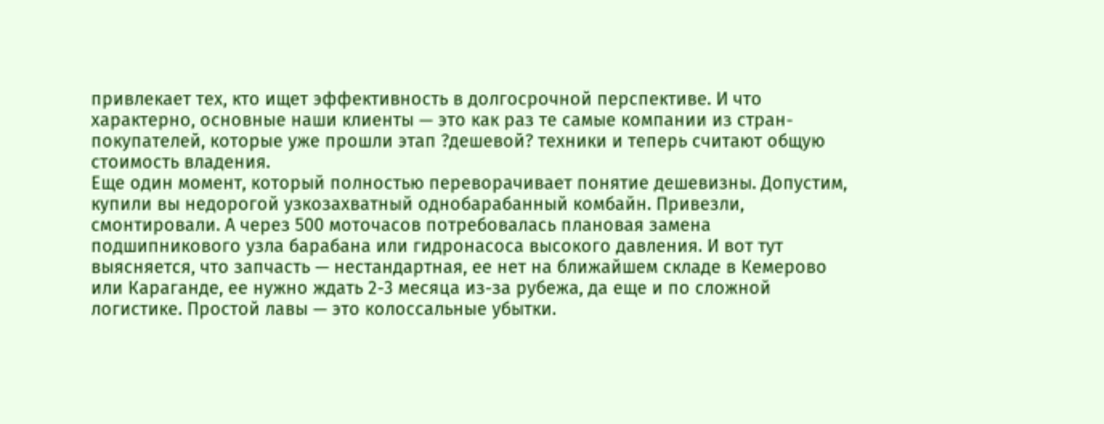привлекает тех, кто ищет эффективность в долгосрочной перспективе. И что характерно, основные наши клиенты — это как раз те самые компании из стран-покупателей, которые уже прошли этап ?дешевой? техники и теперь считают общую стоимость владения.
Еще один момент, который полностью переворачивает понятие дешевизны. Допустим, купили вы недорогой узкозахватный однобарабанный комбайн. Привезли, смонтировали. А через 500 моточасов потребовалась плановая замена подшипникового узла барабана или гидронасоса высокого давления. И вот тут выясняется, что запчасть — нестандартная, ее нет на ближайшем складе в Кемерово или Караганде, ее нужно ждать 2-3 месяца из-за рубежа, да еще и по сложной логистике. Простой лавы — это колоссальные убытки.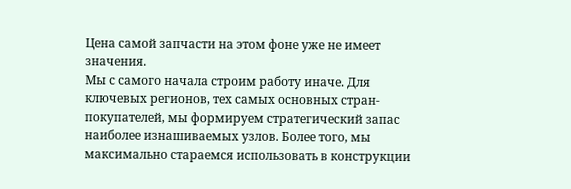Цена самой запчасти на этом фоне уже не имеет значения.
Мы с самого начала строим работу иначе. Для ключевых регионов, тех самых основных стран-покупателей, мы формируем стратегический запас наиболее изнашиваемых узлов. Более того, мы максимально стараемся использовать в конструкции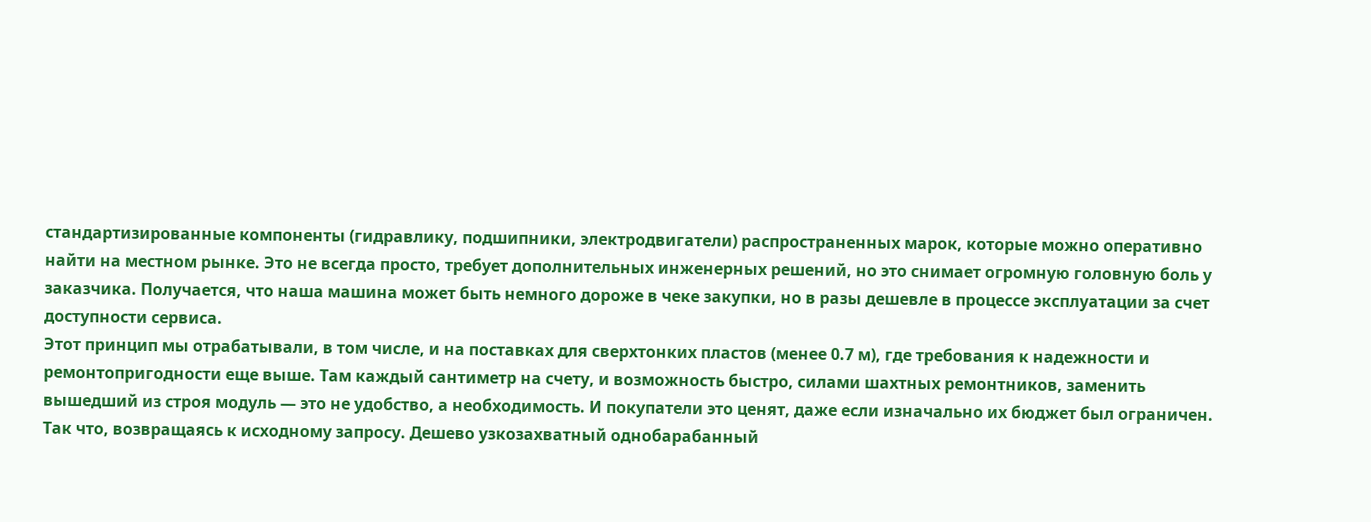стандартизированные компоненты (гидравлику, подшипники, электродвигатели) распространенных марок, которые можно оперативно найти на местном рынке. Это не всегда просто, требует дополнительных инженерных решений, но это снимает огромную головную боль у заказчика. Получается, что наша машина может быть немного дороже в чеке закупки, но в разы дешевле в процессе эксплуатации за счет доступности сервиса.
Этот принцип мы отрабатывали, в том числе, и на поставках для сверхтонких пластов (менее 0.7 м), где требования к надежности и ремонтопригодности еще выше. Там каждый сантиметр на счету, и возможность быстро, силами шахтных ремонтников, заменить вышедший из строя модуль — это не удобство, а необходимость. И покупатели это ценят, даже если изначально их бюджет был ограничен.
Так что, возвращаясь к исходному запросу. Дешево узкозахватный однобарабанный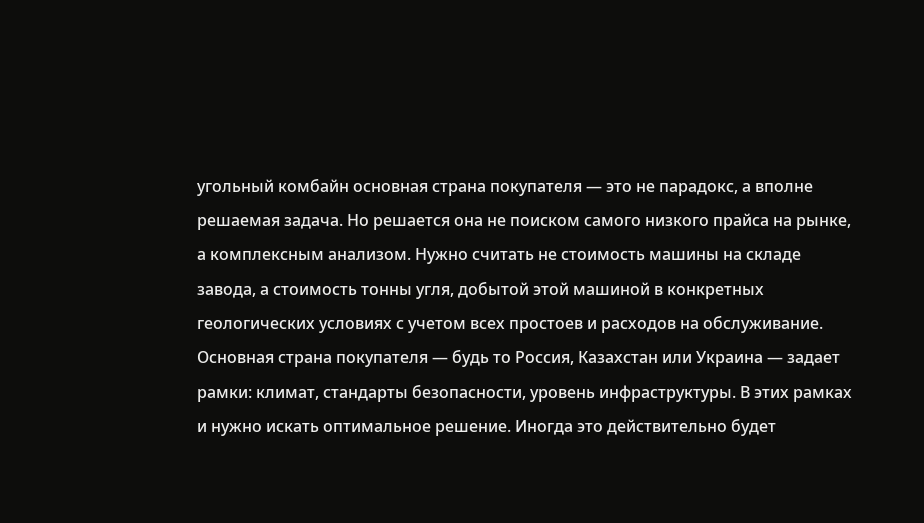угольный комбайн основная страна покупателя — это не парадокс, а вполне решаемая задача. Но решается она не поиском самого низкого прайса на рынке, а комплексным анализом. Нужно считать не стоимость машины на складе завода, а стоимость тонны угля, добытой этой машиной в конкретных геологических условиях с учетом всех простоев и расходов на обслуживание.
Основная страна покупателя — будь то Россия, Казахстан или Украина — задает рамки: климат, стандарты безопасности, уровень инфраструктуры. В этих рамках и нужно искать оптимальное решение. Иногда это действительно будет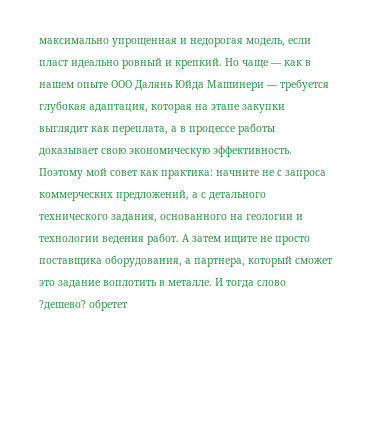максимально упрощенная и недорогая модель, если пласт идеально ровный и крепкий. Но чаще — как в нашем опыте ООО Далянь Юйда Машинери — требуется глубокая адаптация, которая на этапе закупки выглядит как переплата, а в процессе работы доказывает свою экономическую эффективность.
Поэтому мой совет как практика: начните не с запроса коммерческих предложений, а с детального технического задания, основанного на геологии и технологии ведения работ. А затем ищите не просто поставщика оборудования, а партнера, который сможет это задание воплотить в металле. И тогда слово ?дешево? обретет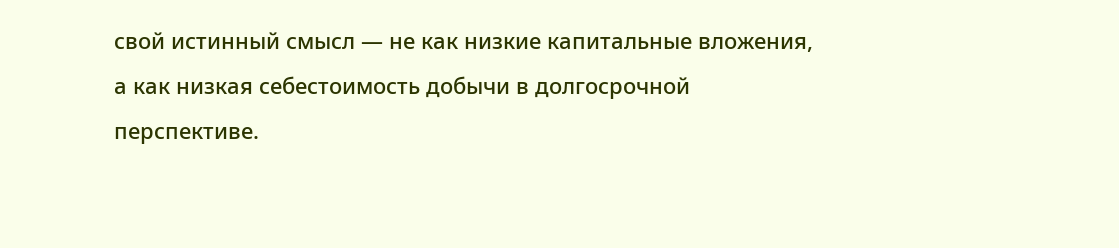свой истинный смысл — не как низкие капитальные вложения, а как низкая себестоимость добычи в долгосрочной перспективе.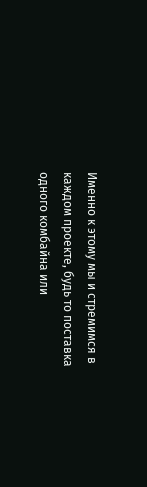Именно к этому мы и стремимся в каждом проекте, будь то поставка одного комбайна или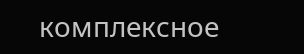комплексное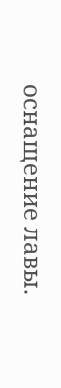оснащение лавы.